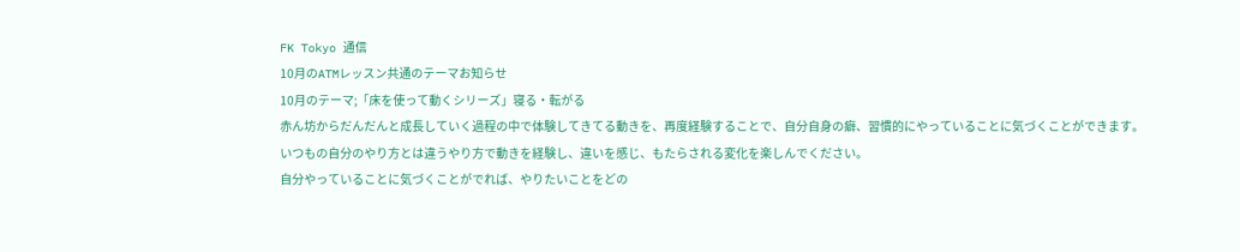FK Tokyo 通信
10月のATMレッスン共通のテーマお知らせ
10月のテーマ;「床を使って動くシリーズ」寝る・転がる
赤ん坊からだんだんと成長していく過程の中で体験してきてる動きを、再度経験することで、自分自身の癖、習慣的にやっていることに気づくことができます。
いつもの自分のやり方とは違うやり方で動きを経験し、違いを感じ、もたらされる変化を楽しんでください。
自分やっていることに気づくことがでれば、やりたいことをどの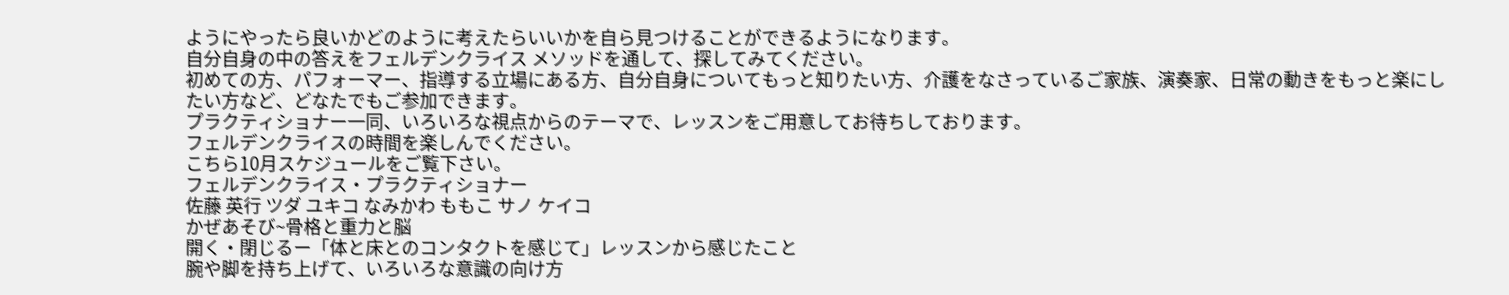ようにやったら良いかどのように考えたらいいかを自ら見つけることができるようになります。
自分自身の中の答えをフェルデンクライス メソッドを通して、探してみてください。
初めての方、パフォーマー、指導する立場にある方、自分自身についてもっと知りたい方、介護をなさっているご家族、演奏家、日常の動きをもっと楽にしたい方など、どなたでもご参加できます。
プラクティショナー一同、いろいろな視点からのテーマで、レッスンをご用意してお待ちしております。
フェルデンクライスの時間を楽しんでください。
こちら10月スケジュールをご覧下さい。
フェルデンクライス・プラクティショナー
佐藤 英行 ツダ ユキコ なみかわ ももこ サノ ケイコ
かぜあそび~骨格と重力と脳
開く・閉じるー「体と床とのコンタクトを感じて」レッスンから感じたこと
腕や脚を持ち上げて、いろいろな意識の向け方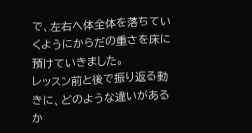で、左右へ体全体を落ちていくようにからだの重さを床に預けていきました。
レッスン前と後で振り返る動きに、どのような違いがあるか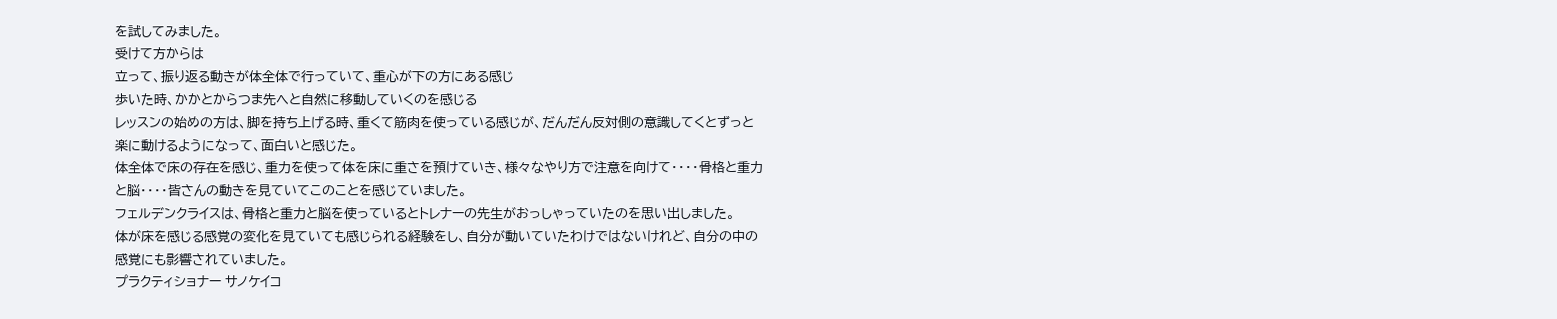を試してみました。
受けて方からは
立って、振り返る動きが体全体で行っていて、重心が下の方にある感じ
歩いた時、かかとからつま先へと自然に移動していくのを感じる
レッスンの始めの方は、脚を持ち上げる時、重くて筋肉を使っている感じが、だんだん反対側の意識してくとずっと楽に動けるようになって、面白いと感じた。
体全体で床の存在を感じ、重力を使って体を床に重さを預けていき、様々なやり方で注意を向けて・・・・骨格と重力と脳・・・・皆さんの動きを見ていてこのことを感じていました。
フェルデンクライスは、骨格と重力と脳を使っているとトレナーの先生がおっしゃっていたのを思い出しました。
体が床を感じる感覚の変化を見ていても感じられる経験をし、自分が動いていたわけではないけれど、自分の中の感覚にも影響されていました。
プラクティショナー サノケイコ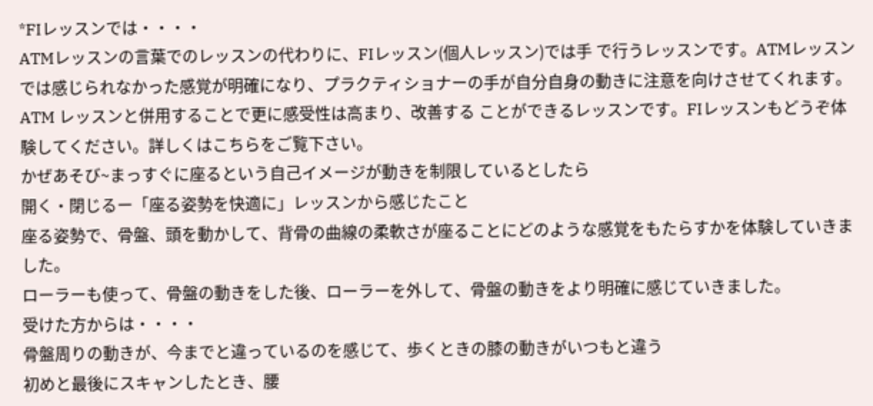*FIレッスンでは・・・・
ATMレッスンの言葉でのレッスンの代わりに、FIレッスン(個人レッスン)では手 で行うレッスンです。ATMレッスンでは感じられなかった感覚が明確になり、プラクティショナーの手が自分自身の動きに注意を向けさせてくれます。ATM レッスンと併用することで更に感受性は高まり、改善する ことができるレッスンです。FIレッスンもどうぞ体験してください。詳しくはこちらをご覧下さい。
かぜあそび~まっすぐに座るという自己イメージが動きを制限しているとしたら
開く・閉じるー「座る姿勢を快適に」レッスンから感じたこと
座る姿勢で、骨盤、頭を動かして、背骨の曲線の柔軟さが座ることにどのような感覚をもたらすかを体験していきました。
ローラーも使って、骨盤の動きをした後、ローラーを外して、骨盤の動きをより明確に感じていきました。
受けた方からは・・・・
骨盤周りの動きが、今までと違っているのを感じて、歩くときの膝の動きがいつもと違う
初めと最後にスキャンしたとき、腰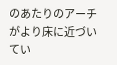のあたりのアーチがより床に近づいてい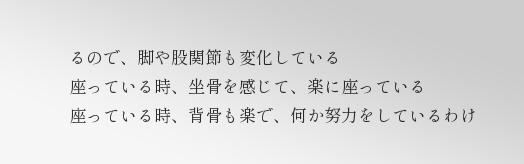るので、脚や股関節も変化している
座っている時、坐骨を感じて、楽に座っている
座っている時、背骨も楽で、何か努力をしているわけ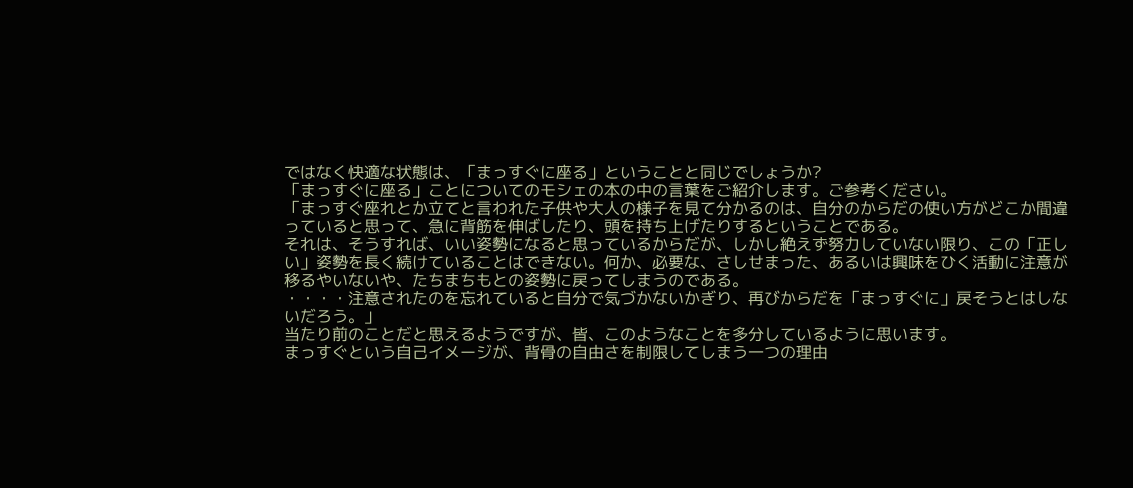ではなく快適な状態は、「まっすぐに座る」ということと同じでしょうか?
「まっすぐに座る」ことについてのモシェの本の中の言葉をご紹介します。ご参考ください。
「まっすぐ座れとか立てと言われた子供や大人の様子を見て分かるのは、自分のからだの使い方がどこか間違っていると思って、急に背筋を伸ばしたり、頭を持ち上げたりするということである。
それは、そうすれば、いい姿勢になると思っているからだが、しかし絶えず努力していない限り、この「正しい」姿勢を長く続けていることはできない。何か、必要な、さしせまった、あるいは興味をひく活動に注意が移るやいないや、たちまちもとの姿勢に戻ってしまうのである。
・・・・注意されたのを忘れていると自分で気づかないかぎり、再びからだを「まっすぐに」戻そうとはしないだろう。」
当たり前のことだと思えるようですが、皆、このようなことを多分しているように思います。
まっすぐという自己イメージが、背骨の自由さを制限してしまう一つの理由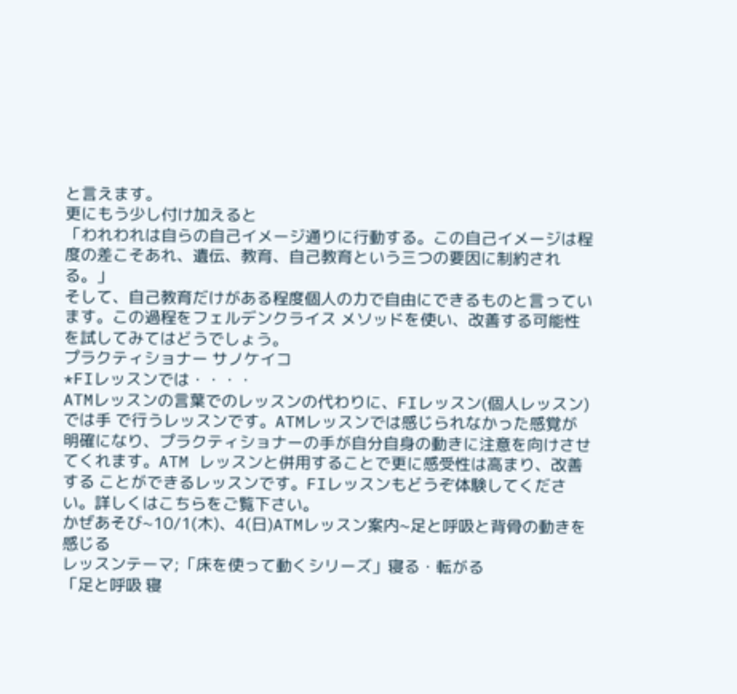と言えます。
更にもう少し付け加えると
「われわれは自らの自己イメージ通りに行動する。この自己イメージは程度の差こそあれ、遺伝、教育、自己教育という三つの要因に制約される。」
そして、自己教育だけがある程度個人の力で自由にできるものと言っています。この過程をフェルデンクライス メソッドを使い、改善する可能性を試してみてはどうでしょう。
プラクティショナー サノケイコ
*FIレッスンでは・・・・
ATMレッスンの言葉でのレッスンの代わりに、FIレッスン(個人レッスン)では手 で行うレッスンです。ATMレッスンでは感じられなかった感覚が明確になり、プラクティショナーの手が自分自身の動きに注意を向けさせてくれます。ATM レッスンと併用することで更に感受性は高まり、改善する ことができるレッスンです。FIレッスンもどうぞ体験してください。詳しくはこちらをご覧下さい。
かぜあそび~10/1(木)、4(日)ATMレッスン案内~足と呼吸と背骨の動きを感じる
レッスンテーマ;「床を使って動くシリーズ」寝る・転がる
「足と呼吸 寝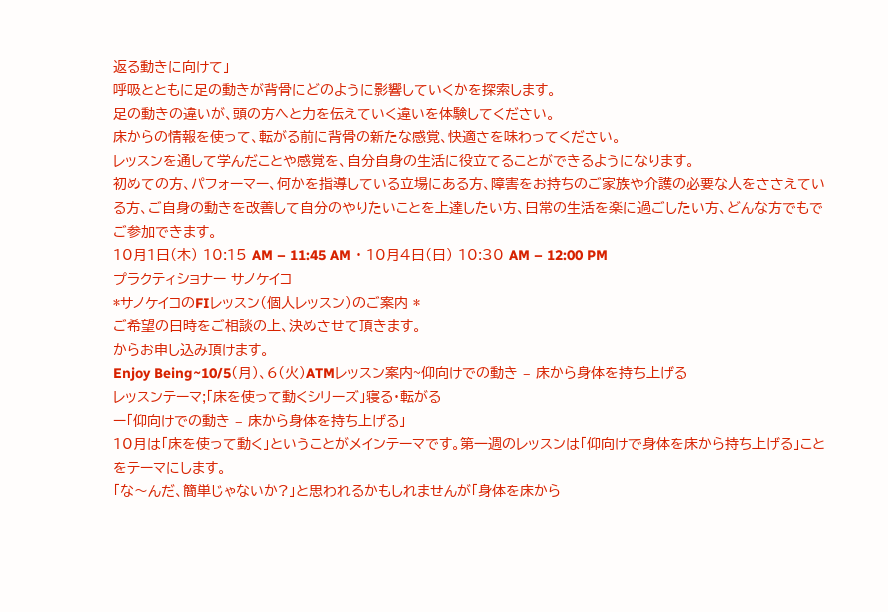返る動きに向けて」
呼吸とともに足の動きが背骨にどのように影響していくかを探索します。
足の動きの違いが、頭の方へと力を伝えていく違いを体験してください。
床からの情報を使って、転がる前に背骨の新たな感覚、快適さを味わってください。
レッスンを通して学んだことや感覚を、自分自身の生活に役立てることができるようになります。
初めての方、パフォーマー、何かを指導している立場にある方、障害をお持ちのご家族や介護の必要な人をささえている方、ご自身の動きを改善して自分のやりたいことを上達したい方、日常の生活を楽に過ごしたい方、どんな方でもでご参加できます。
10月1日(木) 10:15 AM – 11:45 AM ・ 10月4日(日) 10:30 AM – 12:00 PM
プラクティショナー サノケイコ
*サノケイコのFIレッスン(個人レッスン)のご案内 *
ご希望の日時をご相談の上、決めさせて頂きます。
からお申し込み頂けます。
Enjoy Being~10/5(月)、6(火)ATMレッスン案内~仰向けでの動き – 床から身体を持ち上げる
レッスンテーマ;「床を使って動くシリーズ」寝る・転がる
ー「仰向けでの動き – 床から身体を持ち上げる」
10月は「床を使って動く」ということがメインテーマです。第一週のレッスンは「仰向けで身体を床から持ち上げる」ことをテーマにします。
「な〜んだ、簡単じゃないか?」と思われるかもしれませんが「身体を床から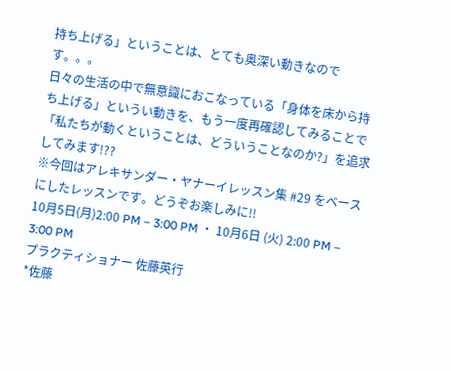持ち上げる」ということは、とても奥深い動きなのです。。。
日々の生活の中で無意識におこなっている「身体を床から持ち上げる」というい動きを、もう一度再確認してみることで「私たちが動くということは、どういうことなのか?」を追求してみます!??
※今回はアレキサンダー・ヤナーイレッスン集 #29 をベースにしたレッスンです。どうぞお楽しみに!!
10月5日(月)2:00 PM – 3:00 PM ・ 10月6日 (火) 2:00 PM – 3:00 PM
プラクティショナー 佐藤英行
*佐藤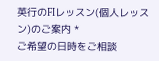英行のFIレッスン(個人レッスン)のご案内 *
ご希望の日時をご相談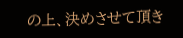の上、決めさせて頂き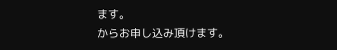ます。
からお申し込み頂けます。